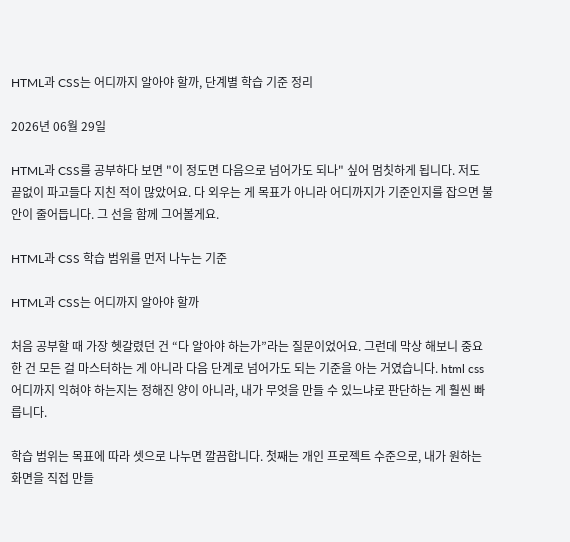HTML과 CSS는 어디까지 알아야 할까, 단계별 학습 기준 정리

2026년 06월 29일

HTML과 CSS를 공부하다 보면 "이 정도면 다음으로 넘어가도 되나" 싶어 멈칫하게 됩니다. 저도 끝없이 파고들다 지친 적이 많았어요. 다 외우는 게 목표가 아니라 어디까지가 기준인지를 잡으면 불안이 줄어듭니다. 그 선을 함께 그어볼게요.

HTML과 CSS 학습 범위를 먼저 나누는 기준

HTML과 CSS는 어디까지 알아야 할까

처음 공부할 때 가장 헷갈렸던 건 “다 알아야 하는가”라는 질문이었어요. 그런데 막상 해보니 중요한 건 모든 걸 마스터하는 게 아니라 다음 단계로 넘어가도 되는 기준을 아는 거였습니다. html css 어디까지 익혀야 하는지는 정해진 양이 아니라, 내가 무엇을 만들 수 있느냐로 판단하는 게 훨씬 빠릅니다.

학습 범위는 목표에 따라 셋으로 나누면 깔끔합니다. 첫째는 개인 프로젝트 수준으로, 내가 원하는 화면을 직접 만들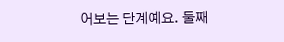어보는 단계예요. 둘째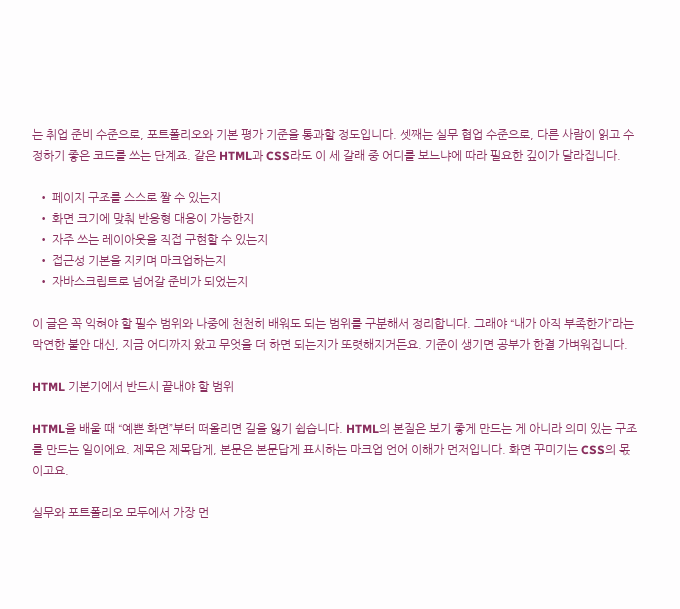는 취업 준비 수준으로, 포트폴리오와 기본 평가 기준을 통과할 정도입니다. 셋째는 실무 협업 수준으로, 다른 사람이 읽고 수정하기 좋은 코드를 쓰는 단계죠. 같은 HTML과 CSS라도 이 세 갈래 중 어디를 보느냐에 따라 필요한 깊이가 달라집니다.

  • 페이지 구조를 스스로 짤 수 있는지
  • 화면 크기에 맞춰 반응형 대응이 가능한지
  • 자주 쓰는 레이아웃을 직접 구현할 수 있는지
  • 접근성 기본을 지키며 마크업하는지
  • 자바스크립트로 넘어갈 준비가 되었는지

이 글은 꼭 익혀야 할 필수 범위와 나중에 천천히 배워도 되는 범위를 구분해서 정리합니다. 그래야 “내가 아직 부족한가”라는 막연한 불안 대신, 지금 어디까지 왔고 무엇을 더 하면 되는지가 또렷해지거든요. 기준이 생기면 공부가 한결 가벼워집니다.

HTML 기본기에서 반드시 끝내야 할 범위

HTML을 배울 때 “예쁜 화면”부터 떠올리면 길을 잃기 쉽습니다. HTML의 본질은 보기 좋게 만드는 게 아니라 의미 있는 구조를 만드는 일이에요. 제목은 제목답게, 본문은 본문답게 표시하는 마크업 언어 이해가 먼저입니다. 화면 꾸미기는 CSS의 몫이고요.

실무와 포트폴리오 모두에서 가장 먼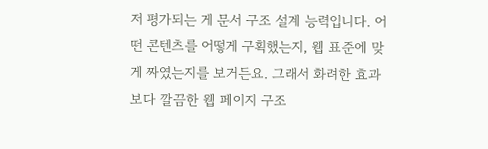저 평가되는 게 문서 구조 설계 능력입니다. 어떤 콘텐츠를 어떻게 구획했는지, 웹 표준에 맞게 짜였는지를 보거든요. 그래서 화려한 효과보다 깔끔한 웹 페이지 구조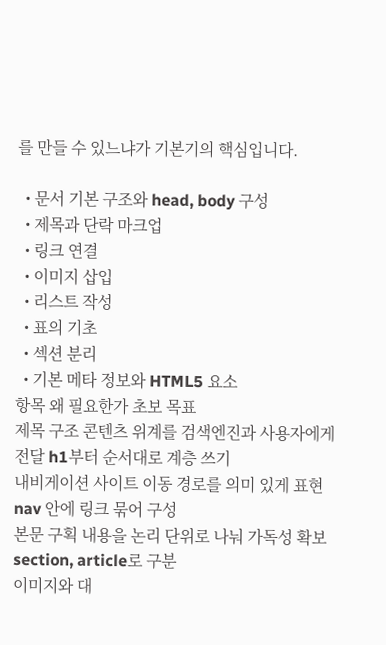를 만들 수 있느냐가 기본기의 핵심입니다.

  • 문서 기본 구조와 head, body 구성
  • 제목과 단락 마크업
  • 링크 연결
  • 이미지 삽입
  • 리스트 작성
  • 표의 기초
  • 섹션 분리
  • 기본 메타 정보와 HTML5 요소
항목 왜 필요한가 초보 목표
제목 구조 콘텐츠 위계를 검색엔진과 사용자에게 전달 h1부터 순서대로 계층 쓰기
내비게이션 사이트 이동 경로를 의미 있게 표현 nav 안에 링크 묶어 구성
본문 구획 내용을 논리 단위로 나눠 가독성 확보 section, article로 구분
이미지와 대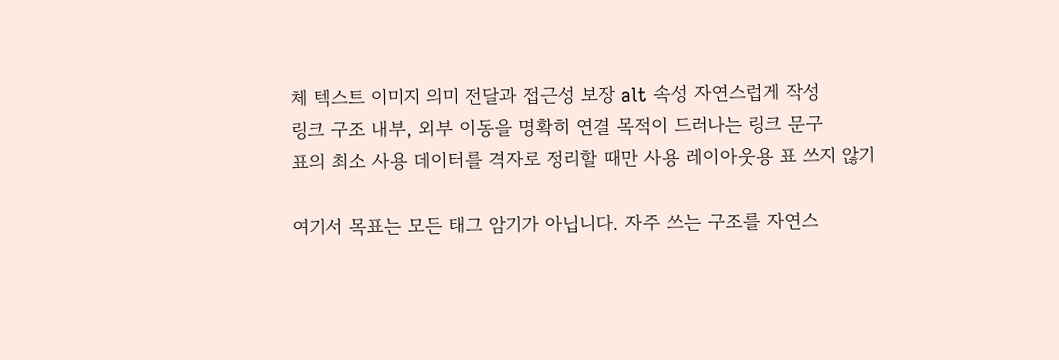체 텍스트 이미지 의미 전달과 접근성 보장 alt 속성 자연스럽게 작성
링크 구조 내부, 외부 이동을 명확히 연결 목적이 드러나는 링크 문구
표의 최소 사용 데이터를 격자로 정리할 때만 사용 레이아웃용 표 쓰지 않기

여기서 목표는 모든 태그 암기가 아닙니다. 자주 쓰는 구조를 자연스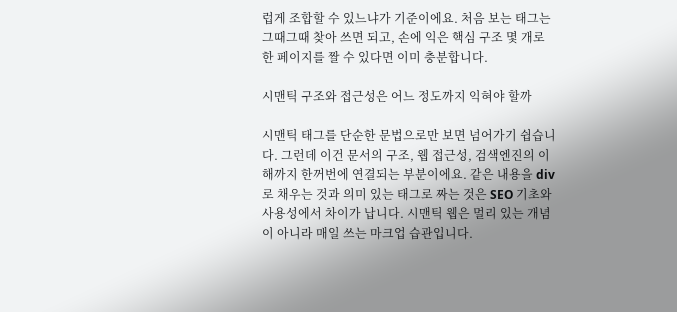럽게 조합할 수 있느냐가 기준이에요. 처음 보는 태그는 그때그때 찾아 쓰면 되고, 손에 익은 핵심 구조 몇 개로 한 페이지를 짤 수 있다면 이미 충분합니다.

시맨틱 구조와 접근성은 어느 정도까지 익혀야 할까

시맨틱 태그를 단순한 문법으로만 보면 넘어가기 쉽습니다. 그런데 이건 문서의 구조, 웹 접근성, 검색엔진의 이해까지 한꺼번에 연결되는 부분이에요. 같은 내용을 div로 채우는 것과 의미 있는 태그로 짜는 것은 SEO 기초와 사용성에서 차이가 납니다. 시맨틱 웹은 멀리 있는 개념이 아니라 매일 쓰는 마크업 습관입니다.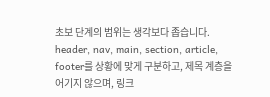초보 단계의 범위는 생각보다 좁습니다. header, nav, main, section, article, footer를 상황에 맞게 구분하고, 제목 계층을 어기지 않으며, 링크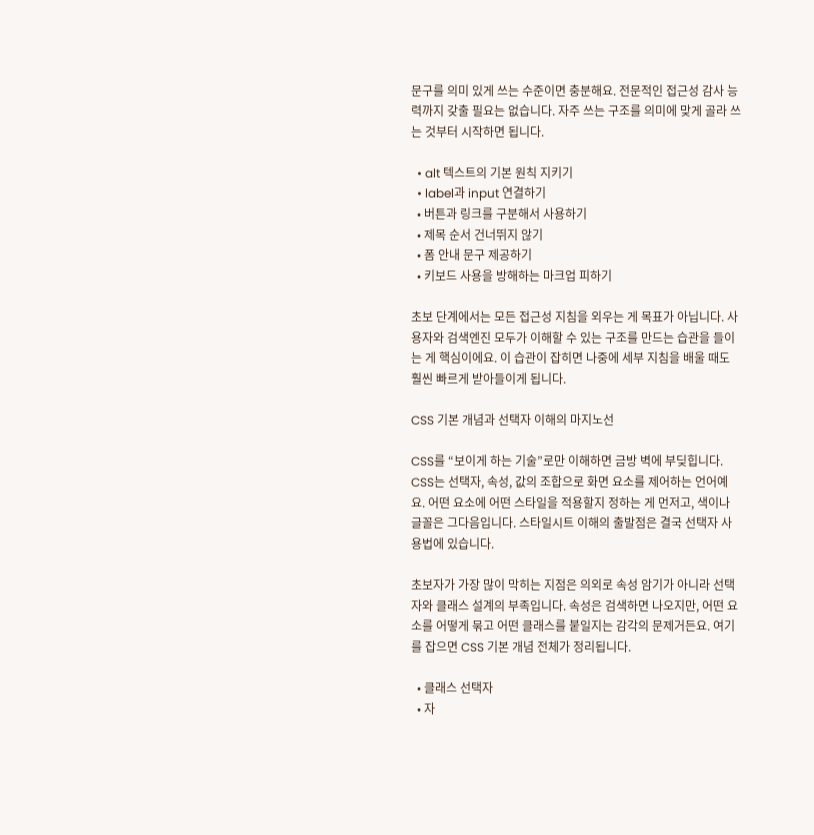문구를 의미 있게 쓰는 수준이면 충분해요. 전문적인 접근성 감사 능력까지 갖출 필요는 없습니다. 자주 쓰는 구조를 의미에 맞게 골라 쓰는 것부터 시작하면 됩니다.

  • alt 텍스트의 기본 원칙 지키기
  • label과 input 연결하기
  • 버튼과 링크를 구분해서 사용하기
  • 제목 순서 건너뛰지 않기
  • 폼 안내 문구 제공하기
  • 키보드 사용을 방해하는 마크업 피하기

초보 단계에서는 모든 접근성 지침을 외우는 게 목표가 아닙니다. 사용자와 검색엔진 모두가 이해할 수 있는 구조를 만드는 습관을 들이는 게 핵심이에요. 이 습관이 잡히면 나중에 세부 지침을 배울 때도 훨씬 빠르게 받아들이게 됩니다.

CSS 기본 개념과 선택자 이해의 마지노선

CSS를 “보이게 하는 기술”로만 이해하면 금방 벽에 부딪힙니다. CSS는 선택자, 속성, 값의 조합으로 화면 요소를 제어하는 언어예요. 어떤 요소에 어떤 스타일을 적용할지 정하는 게 먼저고, 색이나 글꼴은 그다음입니다. 스타일시트 이해의 출발점은 결국 선택자 사용법에 있습니다.

초보자가 가장 많이 막히는 지점은 의외로 속성 암기가 아니라 선택자와 클래스 설계의 부족입니다. 속성은 검색하면 나오지만, 어떤 요소를 어떻게 묶고 어떤 클래스를 붙일지는 감각의 문제거든요. 여기를 잡으면 CSS 기본 개념 전체가 정리됩니다.

  • 클래스 선택자
  • 자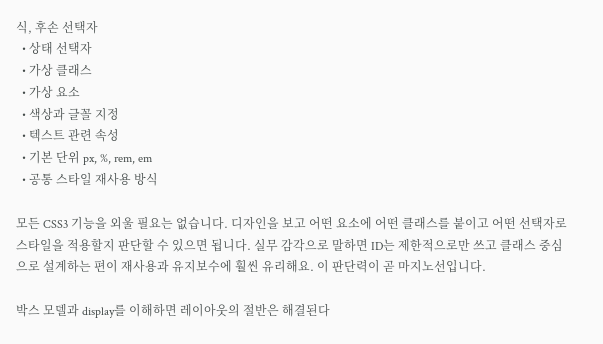식, 후손 선택자
  • 상태 선택자
  • 가상 클래스
  • 가상 요소
  • 색상과 글꼴 지정
  • 텍스트 관련 속성
  • 기본 단위 px, %, rem, em
  • 공통 스타일 재사용 방식

모든 CSS3 기능을 외울 필요는 없습니다. 디자인을 보고 어떤 요소에 어떤 클래스를 붙이고 어떤 선택자로 스타일을 적용할지 판단할 수 있으면 됩니다. 실무 감각으로 말하면 ID는 제한적으로만 쓰고 클래스 중심으로 설계하는 편이 재사용과 유지보수에 훨씬 유리해요. 이 판단력이 곧 마지노선입니다.

박스 모델과 display를 이해하면 레이아웃의 절반은 해결된다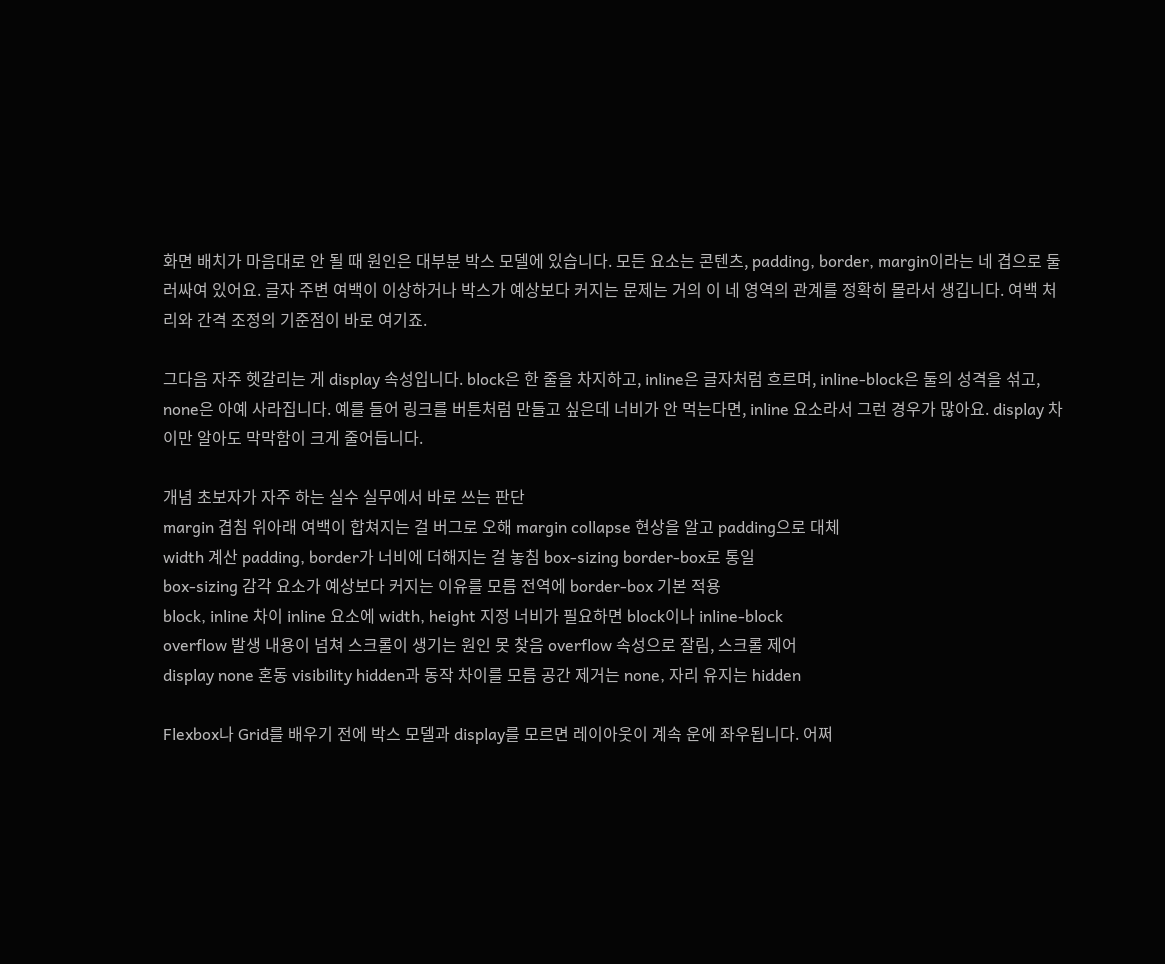화면 배치가 마음대로 안 될 때 원인은 대부분 박스 모델에 있습니다. 모든 요소는 콘텐츠, padding, border, margin이라는 네 겹으로 둘러싸여 있어요. 글자 주변 여백이 이상하거나 박스가 예상보다 커지는 문제는 거의 이 네 영역의 관계를 정확히 몰라서 생깁니다. 여백 처리와 간격 조정의 기준점이 바로 여기죠.

그다음 자주 헷갈리는 게 display 속성입니다. block은 한 줄을 차지하고, inline은 글자처럼 흐르며, inline-block은 둘의 성격을 섞고, none은 아예 사라집니다. 예를 들어 링크를 버튼처럼 만들고 싶은데 너비가 안 먹는다면, inline 요소라서 그런 경우가 많아요. display 차이만 알아도 막막함이 크게 줄어듭니다.

개념 초보자가 자주 하는 실수 실무에서 바로 쓰는 판단
margin 겹침 위아래 여백이 합쳐지는 걸 버그로 오해 margin collapse 현상을 알고 padding으로 대체
width 계산 padding, border가 너비에 더해지는 걸 놓침 box-sizing border-box로 통일
box-sizing 감각 요소가 예상보다 커지는 이유를 모름 전역에 border-box 기본 적용
block, inline 차이 inline 요소에 width, height 지정 너비가 필요하면 block이나 inline-block
overflow 발생 내용이 넘쳐 스크롤이 생기는 원인 못 찾음 overflow 속성으로 잘림, 스크롤 제어
display none 혼동 visibility hidden과 동작 차이를 모름 공간 제거는 none, 자리 유지는 hidden

Flexbox나 Grid를 배우기 전에 박스 모델과 display를 모르면 레이아웃이 계속 운에 좌우됩니다. 어쩌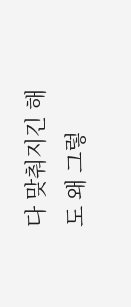다 맞춰지긴 해도 왜 그렇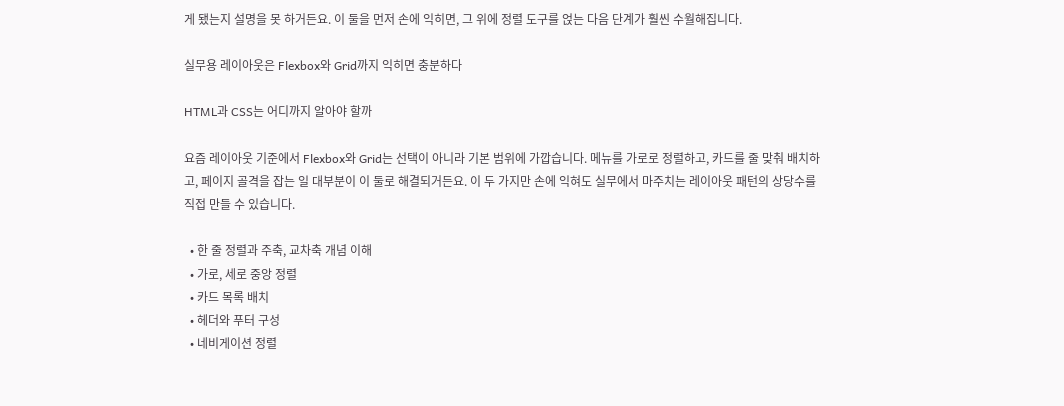게 됐는지 설명을 못 하거든요. 이 둘을 먼저 손에 익히면, 그 위에 정렬 도구를 얹는 다음 단계가 훨씬 수월해집니다.

실무용 레이아웃은 Flexbox와 Grid까지 익히면 충분하다

HTML과 CSS는 어디까지 알아야 할까

요즘 레이아웃 기준에서 Flexbox와 Grid는 선택이 아니라 기본 범위에 가깝습니다. 메뉴를 가로로 정렬하고, 카드를 줄 맞춰 배치하고, 페이지 골격을 잡는 일 대부분이 이 둘로 해결되거든요. 이 두 가지만 손에 익혀도 실무에서 마주치는 레이아웃 패턴의 상당수를 직접 만들 수 있습니다.

  • 한 줄 정렬과 주축, 교차축 개념 이해
  • 가로, 세로 중앙 정렬
  • 카드 목록 배치
  • 헤더와 푸터 구성
  • 네비게이션 정렬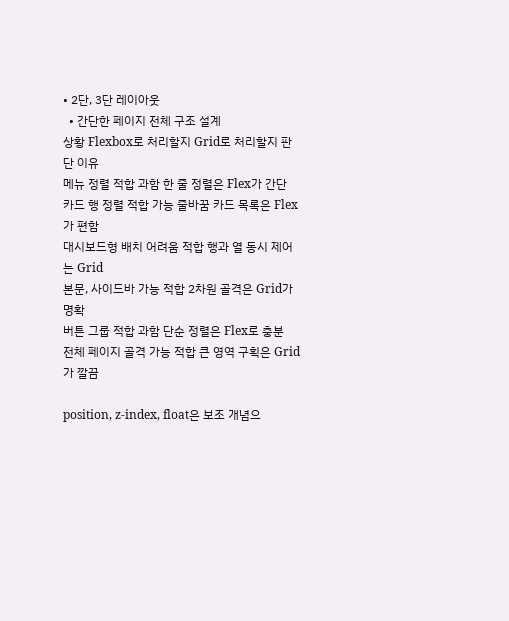• 2단, 3단 레이아웃
  • 간단한 페이지 전체 구조 설계
상황 Flexbox로 처리할지 Grid로 처리할지 판단 이유
메뉴 정렬 적합 과함 한 줄 정렬은 Flex가 간단
카드 행 정렬 적합 가능 줄바꿈 카드 목록은 Flex가 편함
대시보드형 배치 어려움 적합 행과 열 동시 제어는 Grid
본문, 사이드바 가능 적합 2차원 골격은 Grid가 명확
버튼 그룹 적합 과함 단순 정렬은 Flex로 충분
전체 페이지 골격 가능 적합 큰 영역 구획은 Grid가 깔끔

position, z-index, float은 보조 개념으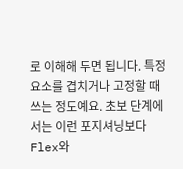로 이해해 두면 됩니다. 특정 요소를 겹치거나 고정할 때 쓰는 정도예요. 초보 단계에서는 이런 포지셔닝보다 Flex와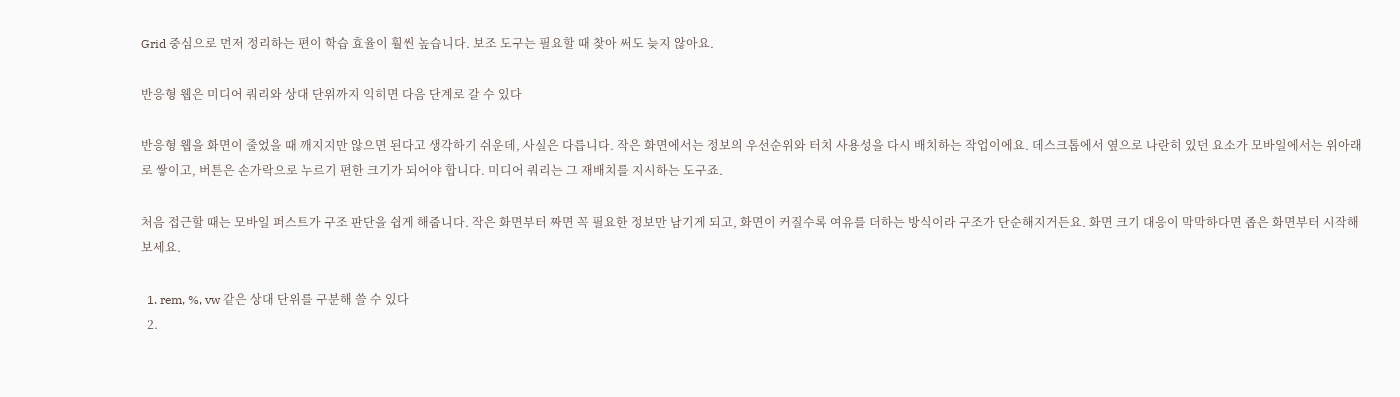Grid 중심으로 먼저 정리하는 편이 학습 효율이 훨씬 높습니다. 보조 도구는 필요할 때 찾아 써도 늦지 않아요.

반응형 웹은 미디어 쿼리와 상대 단위까지 익히면 다음 단계로 갈 수 있다

반응형 웹을 화면이 줄었을 때 깨지지만 않으면 된다고 생각하기 쉬운데, 사실은 다릅니다. 작은 화면에서는 정보의 우선순위와 터치 사용성을 다시 배치하는 작업이에요. 데스크톱에서 옆으로 나란히 있던 요소가 모바일에서는 위아래로 쌓이고, 버튼은 손가락으로 누르기 편한 크기가 되어야 합니다. 미디어 쿼리는 그 재배치를 지시하는 도구죠.

처음 접근할 때는 모바일 퍼스트가 구조 판단을 쉽게 해줍니다. 작은 화면부터 짜면 꼭 필요한 정보만 남기게 되고, 화면이 커질수록 여유를 더하는 방식이라 구조가 단순해지거든요. 화면 크기 대응이 막막하다면 좁은 화면부터 시작해 보세요.

  1. rem, %, vw 같은 상대 단위를 구분해 쓸 수 있다
  2.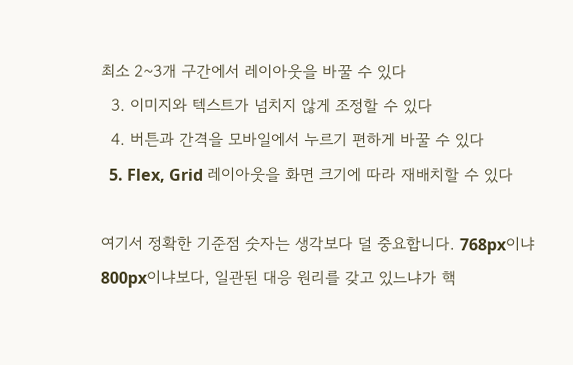최소 2~3개 구간에서 레이아웃을 바꿀 수 있다
  3. 이미지와 텍스트가 넘치지 않게 조정할 수 있다
  4. 버튼과 간격을 모바일에서 누르기 편하게 바꿀 수 있다
  5. Flex, Grid 레이아웃을 화면 크기에 따라 재배치할 수 있다

여기서 정확한 기준점 숫자는 생각보다 덜 중요합니다. 768px이냐 800px이냐보다, 일관된 대응 원리를 갖고 있느냐가 핵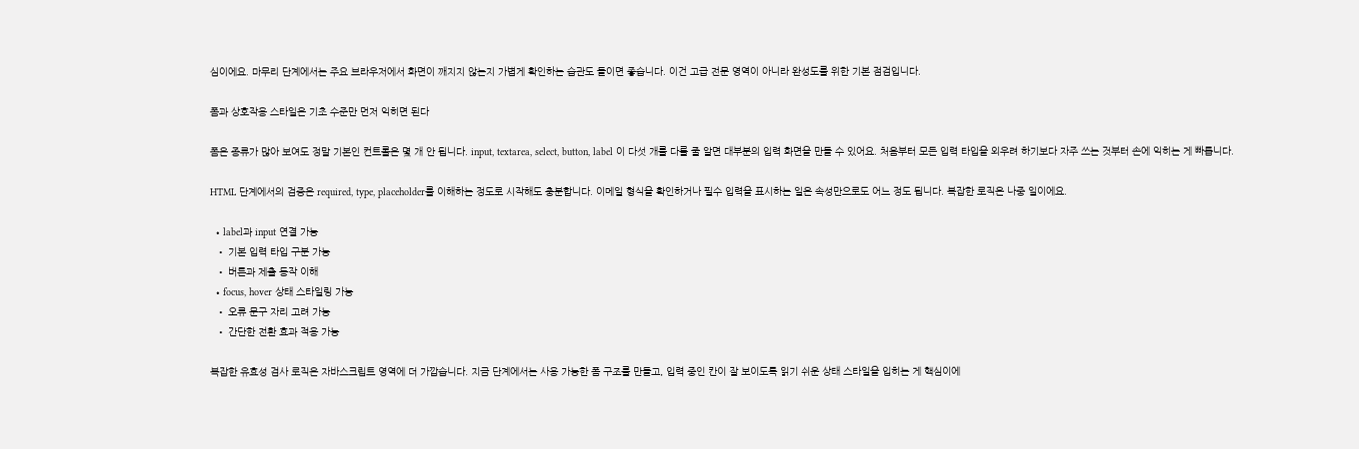심이에요. 마무리 단계에서는 주요 브라우저에서 화면이 깨지지 않는지 가볍게 확인하는 습관도 들이면 좋습니다. 이건 고급 전문 영역이 아니라 완성도를 위한 기본 점검입니다.

폼과 상호작용 스타일은 기초 수준만 먼저 익히면 된다

폼은 종류가 많아 보여도 정말 기본인 컨트롤은 몇 개 안 됩니다. input, textarea, select, button, label 이 다섯 개를 다룰 줄 알면 대부분의 입력 화면을 만들 수 있어요. 처음부터 모든 입력 타입을 외우려 하기보다 자주 쓰는 것부터 손에 익히는 게 빠릅니다.

HTML 단계에서의 검증은 required, type, placeholder를 이해하는 정도로 시작해도 충분합니다. 이메일 형식을 확인하거나 필수 입력을 표시하는 일은 속성만으로도 어느 정도 됩니다. 복잡한 로직은 나중 일이에요.

  • label과 input 연결 가능
  • 기본 입력 타입 구분 가능
  • 버튼과 제출 동작 이해
  • focus, hover 상태 스타일링 가능
  • 오류 문구 자리 고려 가능
  • 간단한 전환 효과 적용 가능

복잡한 유효성 검사 로직은 자바스크립트 영역에 더 가깝습니다. 지금 단계에서는 사용 가능한 폼 구조를 만들고, 입력 중인 칸이 잘 보이도록 읽기 쉬운 상태 스타일을 입히는 게 핵심이에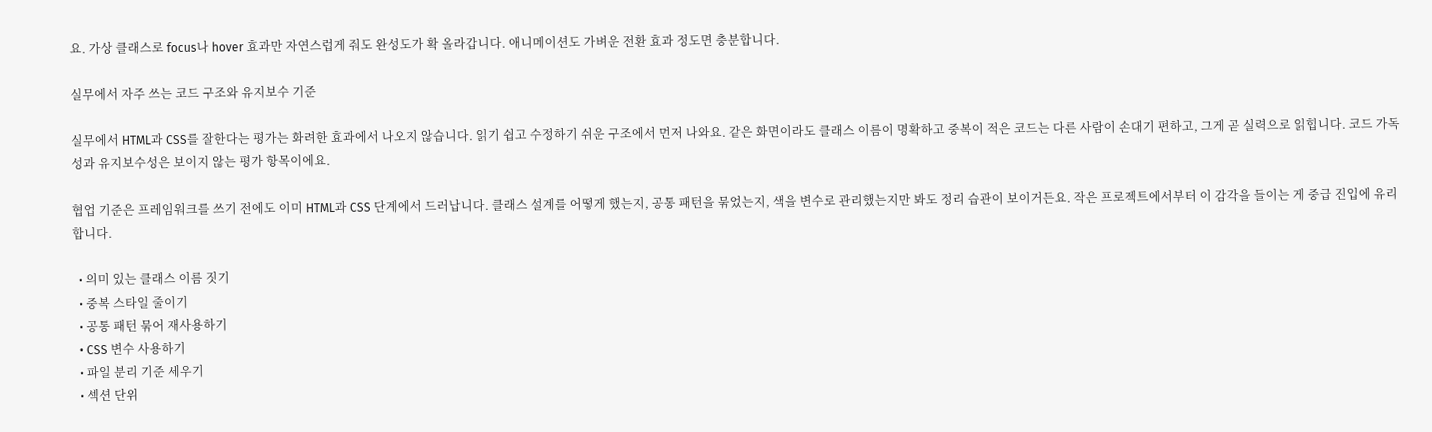요. 가상 클래스로 focus나 hover 효과만 자연스럽게 줘도 완성도가 확 올라갑니다. 애니메이션도 가벼운 전환 효과 정도면 충분합니다.

실무에서 자주 쓰는 코드 구조와 유지보수 기준

실무에서 HTML과 CSS를 잘한다는 평가는 화려한 효과에서 나오지 않습니다. 읽기 쉽고 수정하기 쉬운 구조에서 먼저 나와요. 같은 화면이라도 클래스 이름이 명확하고 중복이 적은 코드는 다른 사람이 손대기 편하고, 그게 곧 실력으로 읽힙니다. 코드 가독성과 유지보수성은 보이지 않는 평가 항목이에요.

협업 기준은 프레임워크를 쓰기 전에도 이미 HTML과 CSS 단계에서 드러납니다. 클래스 설계를 어떻게 했는지, 공통 패턴을 묶었는지, 색을 변수로 관리했는지만 봐도 정리 습관이 보이거든요. 작은 프로젝트에서부터 이 감각을 들이는 게 중급 진입에 유리합니다.

  • 의미 있는 클래스 이름 짓기
  • 중복 스타일 줄이기
  • 공통 패턴 묶어 재사용하기
  • CSS 변수 사용하기
  • 파일 분리 기준 세우기
  • 섹션 단위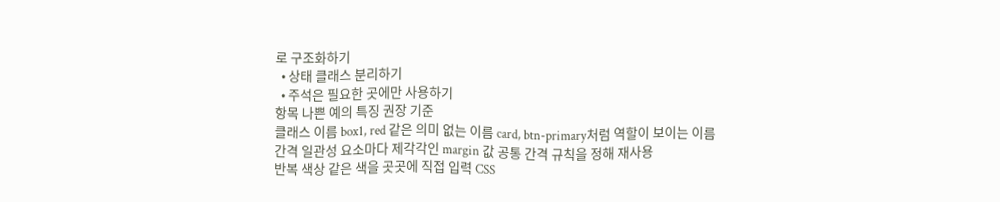로 구조화하기
  • 상태 클래스 분리하기
  • 주석은 필요한 곳에만 사용하기
항목 나쁜 예의 특징 권장 기준
클래스 이름 box1, red 같은 의미 없는 이름 card, btn-primary처럼 역할이 보이는 이름
간격 일관성 요소마다 제각각인 margin 값 공통 간격 규칙을 정해 재사용
반복 색상 같은 색을 곳곳에 직접 입력 CSS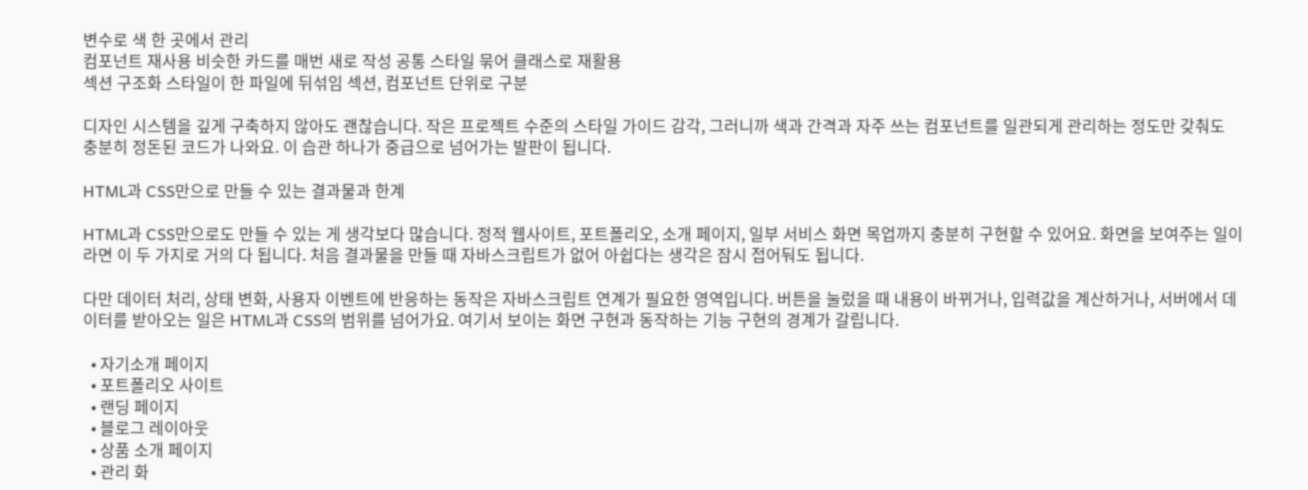변수로 색 한 곳에서 관리
컴포넌트 재사용 비슷한 카드를 매번 새로 작성 공통 스타일 묶어 클래스로 재활용
섹션 구조화 스타일이 한 파일에 뒤섞임 섹션, 컴포넌트 단위로 구분

디자인 시스템을 깊게 구축하지 않아도 괜찮습니다. 작은 프로젝트 수준의 스타일 가이드 감각, 그러니까 색과 간격과 자주 쓰는 컴포넌트를 일관되게 관리하는 정도만 갖춰도 충분히 정돈된 코드가 나와요. 이 습관 하나가 중급으로 넘어가는 발판이 됩니다.

HTML과 CSS만으로 만들 수 있는 결과물과 한계

HTML과 CSS만으로도 만들 수 있는 게 생각보다 많습니다. 정적 웹사이트, 포트폴리오, 소개 페이지, 일부 서비스 화면 목업까지 충분히 구현할 수 있어요. 화면을 보여주는 일이라면 이 두 가지로 거의 다 됩니다. 처음 결과물을 만들 때 자바스크립트가 없어 아쉽다는 생각은 잠시 접어둬도 됩니다.

다만 데이터 처리, 상태 변화, 사용자 이벤트에 반응하는 동작은 자바스크립트 연계가 필요한 영역입니다. 버튼을 눌렀을 때 내용이 바뀌거나, 입력값을 계산하거나, 서버에서 데이터를 받아오는 일은 HTML과 CSS의 범위를 넘어가요. 여기서 보이는 화면 구현과 동작하는 기능 구현의 경계가 갈립니다.

  • 자기소개 페이지
  • 포트폴리오 사이트
  • 랜딩 페이지
  • 블로그 레이아웃
  • 상품 소개 페이지
  • 관리 화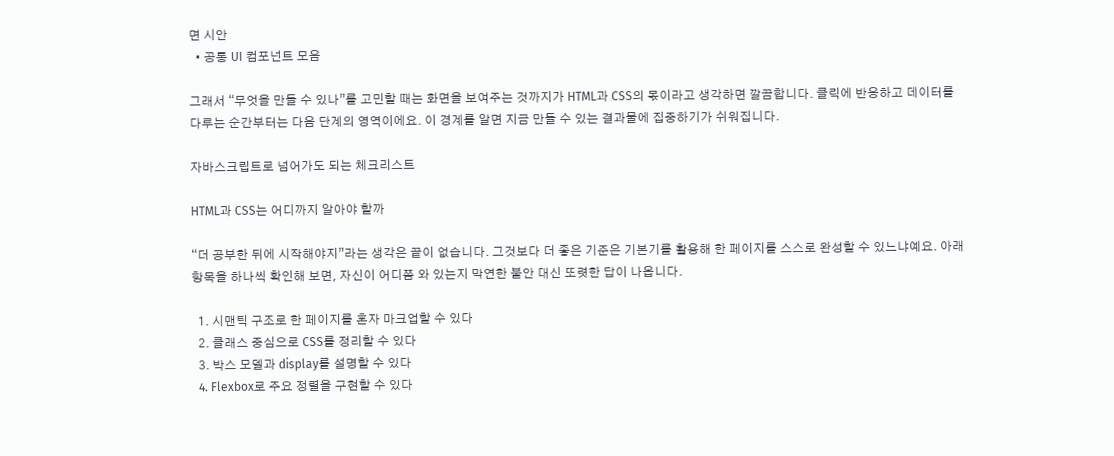면 시안
  • 공통 UI 컴포넌트 모음

그래서 “무엇을 만들 수 있나”를 고민할 때는 화면을 보여주는 것까지가 HTML과 CSS의 몫이라고 생각하면 깔끔합니다. 클릭에 반응하고 데이터를 다루는 순간부터는 다음 단계의 영역이에요. 이 경계를 알면 지금 만들 수 있는 결과물에 집중하기가 쉬워집니다.

자바스크립트로 넘어가도 되는 체크리스트

HTML과 CSS는 어디까지 알아야 할까

“더 공부한 뒤에 시작해야지”라는 생각은 끝이 없습니다. 그것보다 더 좋은 기준은 기본기를 활용해 한 페이지를 스스로 완성할 수 있느냐예요. 아래 항목을 하나씩 확인해 보면, 자신이 어디쯤 와 있는지 막연한 불안 대신 또렷한 답이 나옵니다.

  1. 시맨틱 구조로 한 페이지를 혼자 마크업할 수 있다
  2. 클래스 중심으로 CSS를 정리할 수 있다
  3. 박스 모델과 display를 설명할 수 있다
  4. Flexbox로 주요 정렬을 구현할 수 있다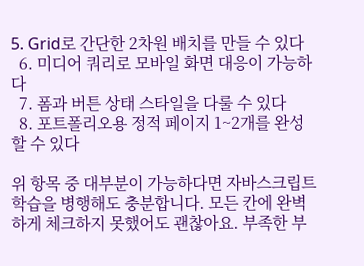5. Grid로 간단한 2차원 배치를 만들 수 있다
  6. 미디어 쿼리로 모바일 화면 대응이 가능하다
  7. 폼과 버튼 상태 스타일을 다룰 수 있다
  8. 포트폴리오용 정적 페이지 1~2개를 완성할 수 있다

위 항목 중 대부분이 가능하다면 자바스크립트 학습을 병행해도 충분합니다. 모든 칸에 완벽하게 체크하지 못했어도 괜찮아요. 부족한 부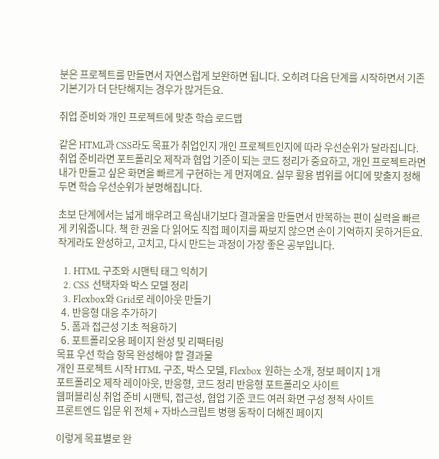분은 프로젝트를 만들면서 자연스럽게 보완하면 됩니다. 오히려 다음 단계를 시작하면서 기존 기본기가 더 단단해지는 경우가 많거든요.

취업 준비와 개인 프로젝트에 맞춘 학습 로드맵

같은 HTML과 CSS라도 목표가 취업인지 개인 프로젝트인지에 따라 우선순위가 달라집니다. 취업 준비라면 포트폴리오 제작과 협업 기준이 되는 코드 정리가 중요하고, 개인 프로젝트라면 내가 만들고 싶은 화면을 빠르게 구현하는 게 먼저예요. 실무 활용 범위를 어디에 맞출지 정해두면 학습 우선순위가 분명해집니다.

초보 단계에서는 넓게 배우려고 욕심내기보다 결과물을 만들면서 반복하는 편이 실력을 빠르게 키워줍니다. 책 한 권을 다 읽어도 직접 페이지를 짜보지 않으면 손이 기억하지 못하거든요. 작게라도 완성하고, 고치고, 다시 만드는 과정이 가장 좋은 공부입니다.

  1. HTML 구조와 시맨틱 태그 익히기
  2. CSS 선택자와 박스 모델 정리
  3. Flexbox와 Grid로 레이아웃 만들기
  4. 반응형 대응 추가하기
  5. 폼과 접근성 기초 적용하기
  6. 포트폴리오용 페이지 완성 및 리팩터링
목표 우선 학습 항목 완성해야 할 결과물
개인 프로젝트 시작 HTML 구조, 박스 모델, Flexbox 원하는 소개, 정보 페이지 1개
포트폴리오 제작 레이아웃, 반응형, 코드 정리 반응형 포트폴리오 사이트
웹퍼블리싱 취업 준비 시맨틱, 접근성, 협업 기준 코드 여러 화면 구성 정적 사이트
프론트엔드 입문 위 전체 + 자바스크립트 병행 동작이 더해진 페이지

이렇게 목표별로 완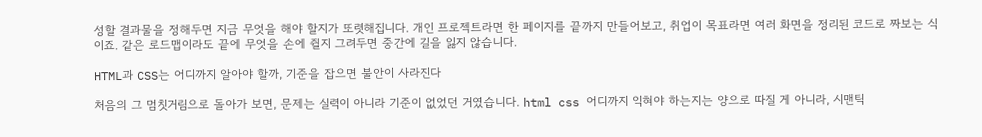성할 결과물을 정해두면 지금 무엇을 해야 할지가 또렷해집니다. 개인 프로젝트라면 한 페이지를 끝까지 만들어보고, 취업이 목표라면 여러 화면을 정리된 코드로 짜보는 식이죠. 같은 로드맵이라도 끝에 무엇을 손에 쥘지 그려두면 중간에 길을 잃지 않습니다.

HTML과 CSS는 어디까지 알아야 할까, 기준을 잡으면 불안이 사라진다

처음의 그 멈칫거림으로 돌아가 보면, 문제는 실력이 아니라 기준이 없었던 거였습니다. html css 어디까지 익혀야 하는지는 양으로 따질 게 아니라, 시맨틱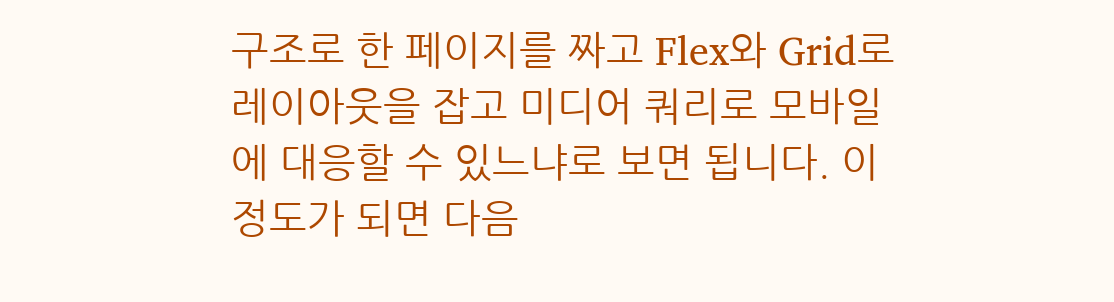구조로 한 페이지를 짜고 Flex와 Grid로 레이아웃을 잡고 미디어 쿼리로 모바일에 대응할 수 있느냐로 보면 됩니다. 이 정도가 되면 다음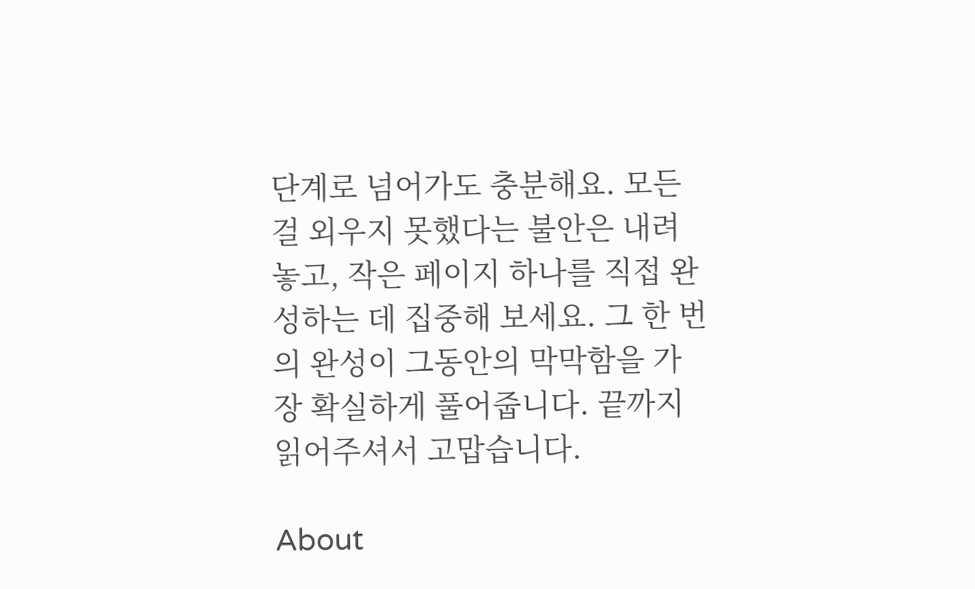단계로 넘어가도 충분해요. 모든 걸 외우지 못했다는 불안은 내려놓고, 작은 페이지 하나를 직접 완성하는 데 집중해 보세요. 그 한 번의 완성이 그동안의 막막함을 가장 확실하게 풀어줍니다. 끝까지 읽어주셔서 고맙습니다.

About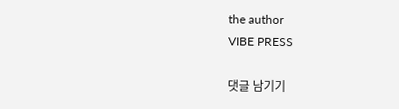the author
VIBE PRESS

댓글 남기기